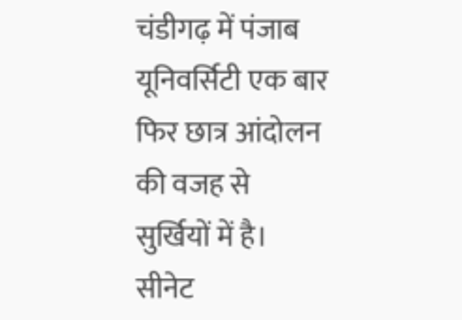चंडीगढ़ में पंजाब यूनिवर्सिटी एक बार फिर छात्र आंदोलन की वजह से सुर्खियों में है। सीनेट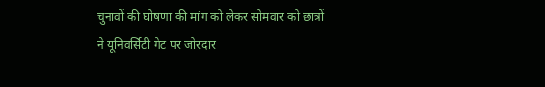चुनावों की घोषणा की मांग को लेकर सोमवार को छात्रों ने यूनिवर्सिटी गेट पर जोरदार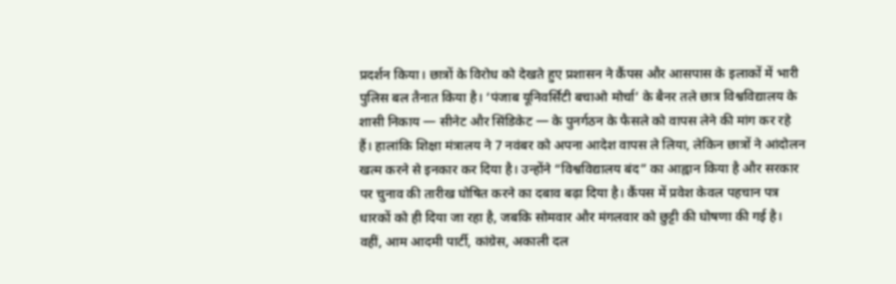प्रदर्शन किया। छात्रों के विरोध को देखते हुए प्रशासन ने कैंपस और आसपास के इलाकों में भारी पुलिस बल तैनात किया है। ‘पंजाब यूनिवर्सिटी बचाओ मोर्चा’ के बैनर तले छात्र विश्वविद्यालय के शासी निकाय — सीनेट और सिंडिकेट — के पुनर्गठन के फैसले को वापस लेने की मांग कर रहे हैं। हालांकि शिक्षा मंत्रालय ने 7 नवंबर को अपना आदेश वापस ले लिया, लेकिन छात्रों ने आंदोलन खत्म करने से इनकार कर दिया है। उन्होंने “विश्वविद्यालय बंद” का आह्वान किया है और सरकार पर चुनाव की तारीख घोषित करने का दबाव बढ़ा दिया है। कैंपस में प्रवेश केवल पहचान पत्र धारकों को ही दिया जा रहा है, जबकि सोमवार और मंगलवार को छुट्टी की घोषणा की गई है। वहीं, आम आदमी पार्टी, कांग्रेस, अकाली दल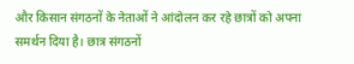और किसान संगठनों के नेताओं ने आंदोलन कर रहे छात्रों को अपना समर्थन दिया है। छात्र संगठनों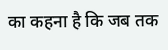का कहना है कि जब तक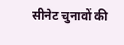सीनेट चुनावों की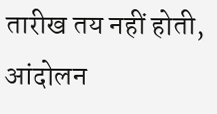तारीख तय नहीं होती, आंदोलन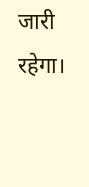जारी रहेगा।